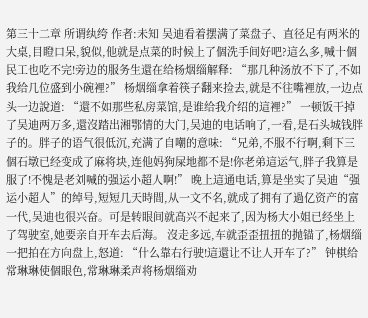第三十二章 所谓纨绔 作者:未知 吴迪看着摆满了菜盘子、直径足有两米的大桌,目瞪口呆,貌似,他就是点菜的时候上了個洗手间好吧?這么多,喊十個民工也吃不完!旁边的服务生還在给杨烟缁解释: “那几种汤放不下了,不如我给几位盛到小碗裡?” 杨烟缁拿着筷子翻来捡去,就是不往嘴裡放,一边点头一边說道: “還不如那些私房菜馆,是谁给我介绍的這裡?” 一顿饭干掉了吴迪两万多,還沒踏出湘鄂情的大门,吴迪的电话响了,一看,是石头城钱胖子的。胖子的语气很低沉,充满了自嘲的意味: “兄弟,不服不行啊,剩下三個石墩已经变成了麻将块,连他妈狗屎地都不是!你老弟這运气,胖子我算是服了!不愧是老刘喊的强运小超人啊!” 晚上這通电话,算是坐实了吴迪“强运小超人”的绰号,短短几天時間,从一文不名,就成了拥有了過亿资产的富一代,吴迪也很兴奋。可是转眼间就高兴不起来了,因为杨大小姐已经坐上了驾驶室,她要亲自开车去后海。 沒走多远,车就歪歪扭扭的抛锚了,杨烟缁一把拍在方向盘上,怒道: “什么靠右行驶!這還让不让人开车了?” 钟棋给常琳琳使個眼色,常琳琳柔声将杨烟缁劝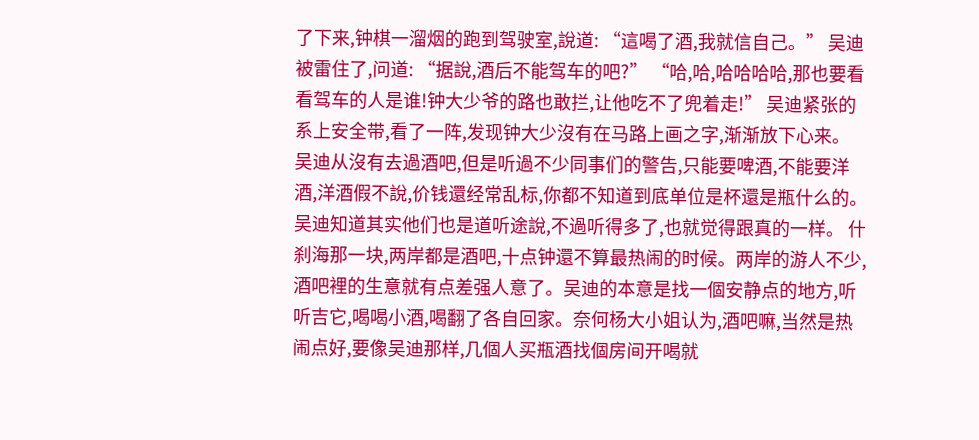了下来,钟棋一溜烟的跑到驾驶室,說道: “這喝了酒,我就信自己。” 吴迪被雷住了,问道: “据說,酒后不能驾车的吧?” “哈,哈,哈哈哈哈,那也要看看驾车的人是谁!钟大少爷的路也敢拦,让他吃不了兜着走!” 吴迪紧张的系上安全带,看了一阵,发现钟大少沒有在马路上画之字,渐渐放下心来。 吴迪从沒有去過酒吧,但是听過不少同事们的警告,只能要啤酒,不能要洋酒,洋酒假不說,价钱還经常乱标,你都不知道到底单位是杯還是瓶什么的。吴迪知道其实他们也是道听途說,不過听得多了,也就觉得跟真的一样。 什刹海那一块,两岸都是酒吧,十点钟還不算最热闹的时候。两岸的游人不少,酒吧裡的生意就有点差强人意了。吴迪的本意是找一個安静点的地方,听听吉它,喝喝小酒,喝翻了各自回家。奈何杨大小姐认为,酒吧嘛,当然是热闹点好,要像吴迪那样,几個人买瓶酒找個房间开喝就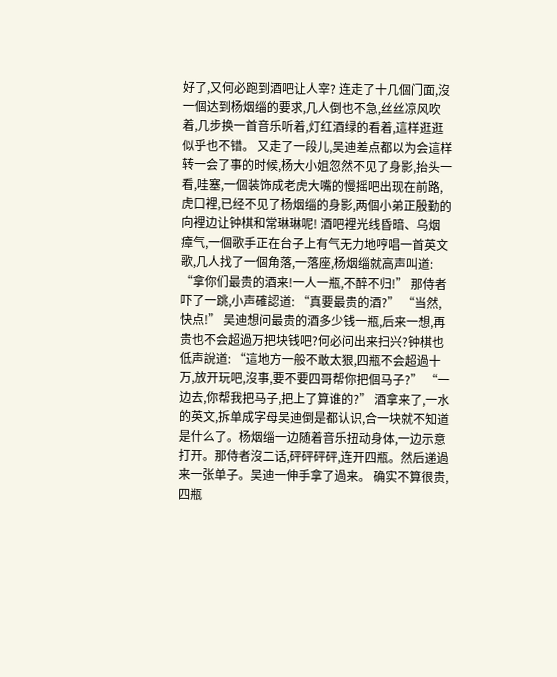好了,又何必跑到酒吧让人宰? 连走了十几個门面,沒一個达到杨烟缁的要求,几人倒也不急,丝丝凉风吹着,几步换一首音乐听着,灯红酒绿的看着,這样逛逛似乎也不错。 又走了一段儿,吴迪差点都以为会這样转一会了事的时候,杨大小姐忽然不见了身影,抬头一看,哇塞,一個装饰成老虎大嘴的慢摇吧出现在前路,虎口裡,已经不见了杨烟缁的身影,两個小弟正殷勤的向裡边让钟棋和常琳琳呢! 酒吧裡光线昏暗、乌烟瘴气,一個歌手正在台子上有气无力地哼唱一首英文歌,几人找了一個角落,一落座,杨烟缁就高声叫道: “拿你们最贵的酒来!一人一瓶,不醉不归!” 那侍者吓了一跳,小声確認道: “真要最贵的酒?” “当然,快点!” 吴迪想问最贵的酒多少钱一瓶,后来一想,再贵也不会超過万把块钱吧?何必问出来扫兴?钟棋也低声說道: “這地方一般不敢太狠,四瓶不会超過十万,放开玩吧,沒事,要不要四哥帮你把個马子?” “一边去,你帮我把马子,把上了算谁的?” 酒拿来了,一水的英文,拆单成字母吴迪倒是都认识,合一块就不知道是什么了。杨烟缁一边随着音乐扭动身体,一边示意打开。那侍者沒二话,砰砰砰砰,连开四瓶。然后递過来一张单子。吴迪一伸手拿了過来。 确实不算很贵,四瓶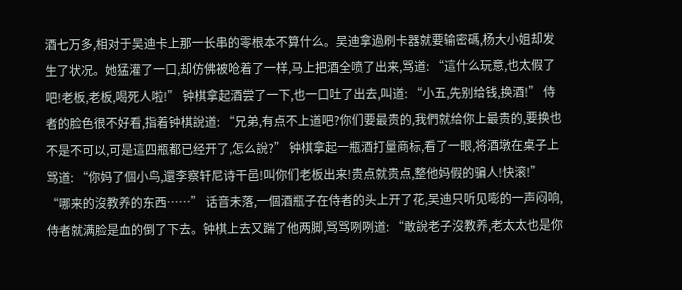酒七万多,相对于吴迪卡上那一长串的零根本不算什么。吴迪拿過刷卡器就要输密碼,杨大小姐却发生了状况。她猛灌了一口,却仿佛被呛着了一样,马上把酒全喷了出来,骂道: “這什么玩意,也太假了吧!老板,老板,喝死人啦!” 钟棋拿起酒尝了一下,也一口吐了出去,叫道: “小五,先别给钱,换酒!” 侍者的脸色很不好看,指着钟棋說道: “兄弟,有点不上道吧?你们要最贵的,我們就给你上最贵的,要换也不是不可以,可是這四瓶都已经开了,怎么說?” 钟棋拿起一瓶酒打量商标,看了一眼,将酒墩在桌子上骂道: “你妈了個小鸟,還李察轩尼诗干邑!叫你们老板出来!贵点就贵点,整他妈假的骗人!快滚!” “哪来的沒教养的东西……” 话音未落,一個酒瓶子在侍者的头上开了花,吴迪只听见嘭的一声闷响,侍者就满脸是血的倒了下去。钟棋上去又踹了他两脚,骂骂咧咧道: “敢說老子沒教养,老太太也是你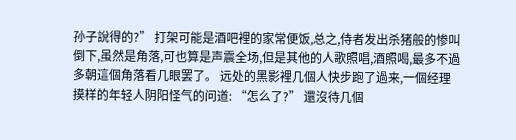孙子說得的?” 打架可能是酒吧裡的家常便饭,总之,侍者发出杀猪般的惨叫倒下,虽然是角落,可也算是声震全场,但是其他的人歌照唱,酒照喝,最多不過多朝這個角落看几眼罢了。 远处的黑影裡几個人快步跑了過来,一個经理摸样的年轻人阴阳怪气的问道: “怎么了?” 還沒待几個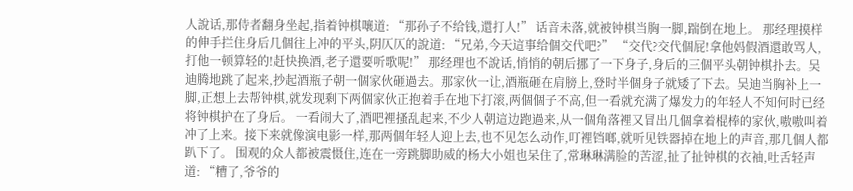人說话,那侍者翻身坐起,指着钟棋嚷道: “那孙子不给钱,還打人!” 话音未落,就被钟棋当胸一脚,踹倒在地上。 那经理摸样的伸手拦住身后几個往上冲的平头,阴仄仄的說道: “兄弟,今天這事给個交代吧?” “交代?交代個屁!拿他妈假酒還敢骂人,打他一顿算轻的!赶快换酒,老子還要听歌呢!” 那经理也不說话,悄悄的朝后挪了一下身子,身后的三個平头朝钟棋扑去。吴迪腾地跳了起来,抄起酒瓶子朝一個家伙砸過去。那家伙一让,酒瓶砸在肩膀上,登时半個身子就矮了下去。吴迪当胸补上一脚,正想上去帮钟棋,就发现剩下两個家伙正抱着手在地下打滚,两個個子不高,但一看就充满了爆发力的年轻人不知何时已经将钟棋护在了身后。 一看闹大了,酒吧裡搔乱起来,不少人朝這边跑過来,从一個角落裡又冒出几個拿着棍棒的家伙,嗷嗷叫着冲了上来。接下来就像演电影一样,那两個年轻人迎上去,也不见怎么动作,叮裡铛啷,就听见铁器掉在地上的声音,那几個人都趴下了。 围观的众人都被震慑住,连在一旁跳脚助威的杨大小姐也呆住了,常琳琳满脸的苦涩,扯了扯钟棋的衣袖,吐舌轻声道: “糟了,爷爷的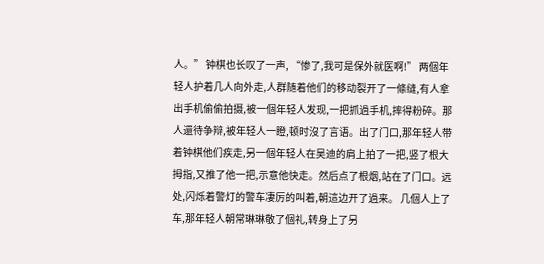人。” 钟棋也长叹了一声, “惨了,我可是保外就医啊!” 两個年轻人护着几人向外走,人群随着他们的移动裂开了一條缝,有人拿出手机偷偷拍摄,被一個年轻人发现,一把抓過手机,摔得粉碎。那人還待争辩,被年轻人一瞪,顿时沒了言语。出了门口,那年轻人带着钟棋他们疾走,另一個年轻人在吴迪的肩上拍了一把,竖了根大拇指,又推了他一把,示意他快走。然后点了根烟,站在了门口。远处,闪烁着警灯的警车凄厉的叫着,朝這边开了過来。 几個人上了车,那年轻人朝常琳琳敬了個礼,转身上了另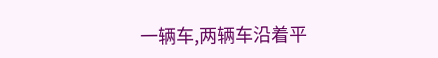一辆车,两辆车沿着平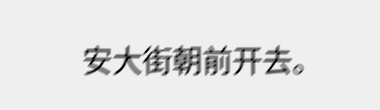安大街朝前开去。